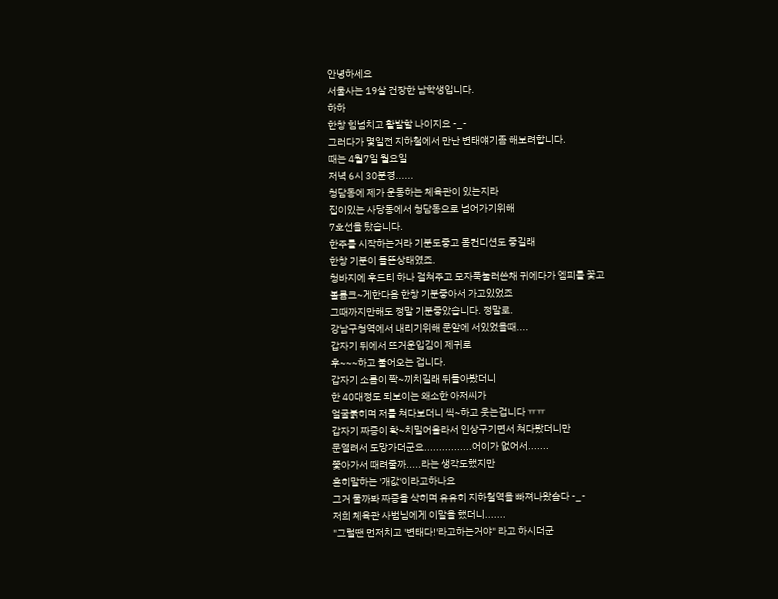안녕하세요
서울사는 19살 건장한 남학생입니다.
하하
한창 힘넘치고 활발할 나이지요 -_-
그러다가 몇일전 지하철에서 만난 변태얘기좀 해보려합니다.
때는 4월7일 월요일
저녁 6시 30분경......
청담동에 제가 운동하는 체육관이 있는지라
집이있는 사당동에서 청담동으로 넘어가기위해
7호선을 탔습니다.
한주를 시작하는거라 기분도좋고 몸컨디션도 좋길래
한창 기분이 들뜬상태였죠.
청바지에 후드티 하나 걸쳐주고 모자푹눌러쓴채 귀에다가 엠피를 꽃고
볼륨크~게한다음 한창 기분좋아서 가고있었죠
그때까지만해도 정말 기분좋았습니다. 정말로.
강남구청역에서 내리기위해 문앞에 서있었을때....
갑자기 뒤에서 뜨거운입김이 제귀로
후~~~하고 불어오는 겁니다.
갑자기 소름이 쫙~끼치길래 뒤돌아봤더니
한 40대정도 되보이는 왜소한 아저씨가
얼굴붉히며 저를 쳐다보더니 씩~하고 웃는겁니다 ㅠㅠ
갑자기 짜증이 확~치밀어올라서 인상구기면서 쳐다봤더니만
문열려서 도망가더군요................어이가 없어서.......
쫓아가서 때려줄까.....라는 생각도했지만
흔히말하는 '개값'이라고하나요
그거 물까봐 짜증을 삭히며 유유히 지하철역을 빠져나왔슴다 -_-
저희 체육관 사범님에게 이말을 했더니.......
"그럴땐 먼저치고 '변태다!'라고하는거야" 라고 하시더군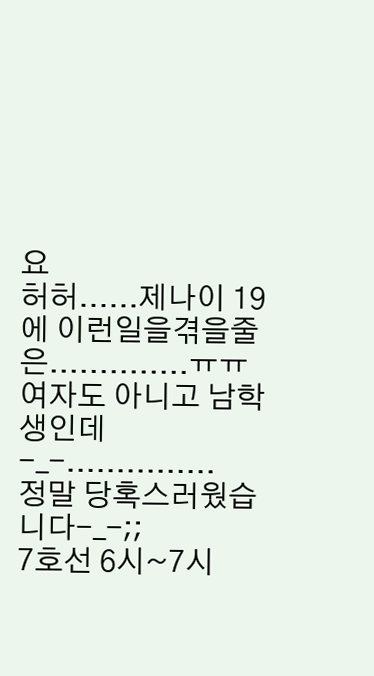요
허허......제나이 19에 이런일을겪을줄은..............ㅠㅠ
여자도 아니고 남학생인데 -_-...............
정말 당혹스러웠습니다-_-;;
7호선 6시~7시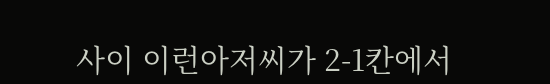사이 이런아저씨가 2-1칸에서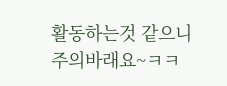활동하는것 같으니
주의바래요~ㅋㅋ